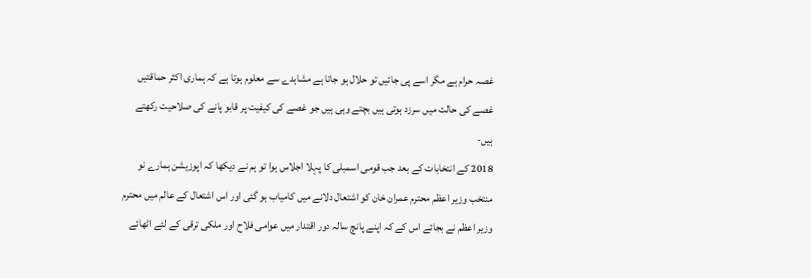غصہ حرام ہے مگر اسے پی جائیں تو حلال ہو جاتا ہے مشاہدے سے معلوم ہوتا ہے کہ ہماری اکثر حماقتیں غصے کی حالت میں سرزد ہوتی ہیں بچتے وہی ہیں جو غصے کی کیفیت پر قابو پانے کی صلاحیت رکھتے ہیں-
2018 کے انتخابات کے بعد جب قومی اسمبلی کا پہلا اجلاس ہوا تو ہم نے دیکھا کہ اپوزیشن ہمارے نو منتخب وزیر اعظم محترم عمران خان کو اشتعال دلانے میں کامیاب ہو گئی اور اس اشتعال کے عالم میں محترم وزیر اعظم نے بجائے اس کے کہ اپنے پانچ سالہ دور اقتدار میں عوامی فلاح اور ملکی ترقی کے لئے اٹھائے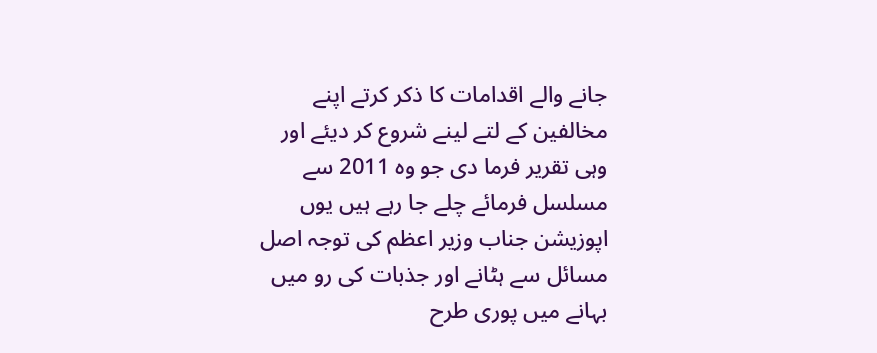جانے والے اقدامات کا ذکر کرتے اپنے مخالفین کے لتے لینے شروع کر دیئے اور وہی تقریر فرما دی جو وہ 2011 سے مسلسل فرمائے چلے جا رہے ہیں یوں اپوزیشن جناب وزیر اعظم کی توجہ اصل مسائل سے ہٹانے اور جذبات کی رو میں بہانے میں پوری طرح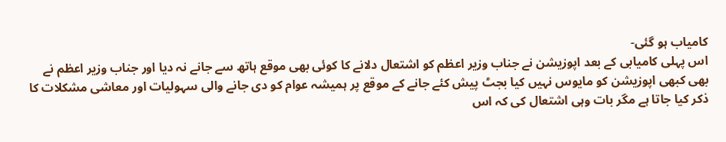کامیاب ہو گئی-
اس پہلی کامیابی کے بعد اپوزیشن نے جناب وزیر اعظم کو اشتعال دلانے کا کوئی بھی موقع ہاتھ سے جانے نہ دیا اور جناب وزیر اعظم نے بھی کبھی اپوزیشن کو مایوس نہیں کیا بجٹ پیش کئے جانے کے موقع پر ہمیشہ عوام کو دی جانے والی سہولیات اور معاشی مشکلات کا ذکر کیا جاتا ہے مگر بات وہی اشتعال کی کہ اس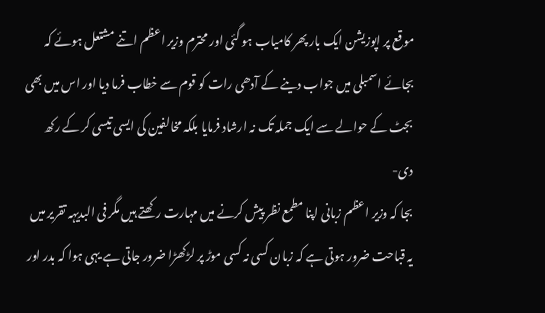موقع پر اپوزیشن ایک بار پھر کامیاب ہو گئی اور محترم وزیر اعظم اتنے مشتعل ہوئے کہ بجائے اسمبلی میں جواب دینے کے آدھی رات کو قوم سے خطاب فرما دیا اور اس میں بھی بجٹ کے حوالے سے ایک جملہ تک نہ ارشاد فرمایا بلکہ مخالفین کی ایسی تیسی کر کے رکھ دی-
بجا کہ وزیر اعظم زبانی اپنا مطمع نظر پیش کرنے میں مہارت رکھتے ہیں مگر فی البدیہہ تقریر میں یہ قباحت ضرور ہوتی ہے کہ زبان کسی نہ کسی موڑ پر لڑکھڑا ضرور جاتی ہے یہی ہوا کہ بدر اور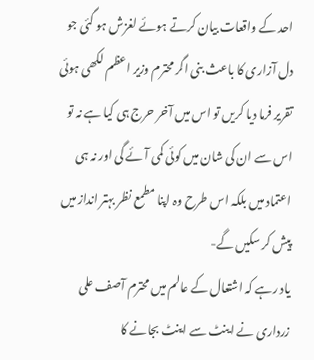احد کے واقعات بیان کرتے ہوئے لغزش ہو گئی جو دل آزاری کا باعث بنی اگر محترم وزیر اعظم لکھی ہوئی تقریر فرما دیا کریں تو اس میں آخر حرج ہی کیا ہے نہ تو اس سے ان کی شان میں کوئی کمی آئے گی اور نہ ہی اعتماد میں بلکہ اس طرح وہ اپنا مطمع نظر بہتر انداز میں پیش کر سکیں گے-
یاد رہے کہ اشتعال کے عالم میں محترم آصف علی زرداری نے اینٹ سے اینٹ بجانے کا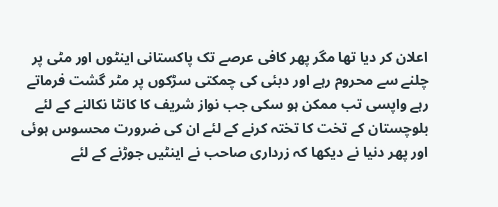اعلان کر دیا تھا مگر پھر کافی عرصے تک پاکستانی اینٹوں اور مٹی پر چلنے سے محروم رہے اور دبئی کی چمکتی سڑکوں پر مٹر گشت فرماتے رہے واپسی تب ممکن ہو سکی جب نواز شریف کا کانٹا نکالنے کے لئے بلوچستان کے تخت کا تختہ کرنے کے لئے ان کی ضرورت محسوس ہوئی اور پھر دنیا نے دیکھا کہ زرداری صاحب نے اینٹیں جوڑنے کے لئے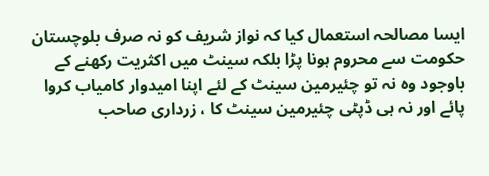ایسا مصالحہ استعمال کیا کہ نواز شریف کو نہ صرف بلوچستان حکومت سے محروم ہونا پڑا بلکہ سینٹ میں اکثریت رکھنے کے باوجود وہ نہ تو چئیرمین سینٹ کے لئے اپنا امیدوار کامیاب کروا پائے اور نہ ہی ڈپٹی چئیرمین سینٹ کا ، زرداری صاحب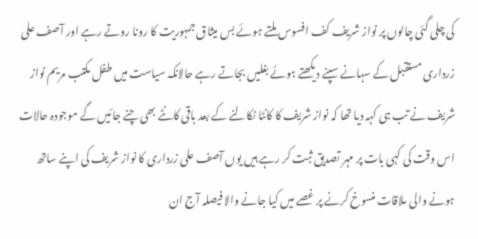کی چلی گئی چالوں پر نواز شریف کف افسوس ملتے ہوئے بس میثاق جمہوریت کا رونا روتے رہے اور آصف علی زرداری مستقبل کے سہانے سپنے دیکھتے ہوئے بغلیں بجاتے رہے حالانکہ سیاست میں طفل مکتب مریم نواز شریف نے تب ہی کہہ دیا تھا کہ نواز شریف کا کانٹا نکالنے کے بعد باقی کانٹے بھی چنے جائیں گے موجودہ حالات اس وقت کی کہی بات پر مہر تصدیق ثبت کر رہے ہیں یوں آصف علی زرداری کا نواز شریف کی اپنے ساتھ ہونے والی ملاقات منسوخ کرنے پر غصے میں کیا جانے والا فیصلہ آج ان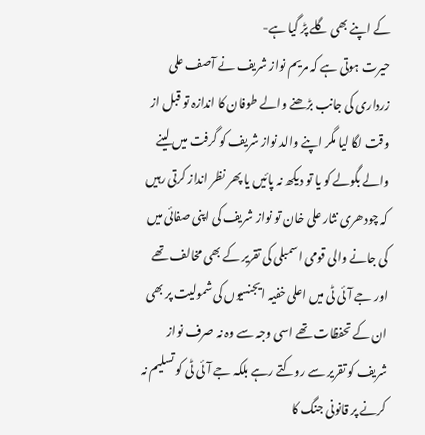کے اپنے بھی گلے پڑ گیا ہے-
حیرت ہوتی ہے کہ مریم نواز شریف نے آصف علی زرداری کی جانب بڑھنے والے طوفان کا اندازہ تو قبل از وقت لگا لیا مگر اپنے والد نواز شریف کو گرفت میں لینے والے بگولے کو یا تو دیکھ نہ پائیں یا پھر نظر انداز کرتی رہیں کہ چودھری نثار علی خان تو نواز شریف کی اپنی صفائی میں کی جانے والی قومی اسمبلی کی تقریر کے بھی مخالف تھے اور جے آئی ٹی میں اعلی خفیہ ایجنسیوں کی شمولیت پر بھی ان کے تحفظات تھے اسی وجہ سے وہ نہ صرف نواز شریف کو تقریر سے روکتے رہے بلکہ جے آئی ٹی کو تسلیم نہ کرنے پر قانونی جنگ کا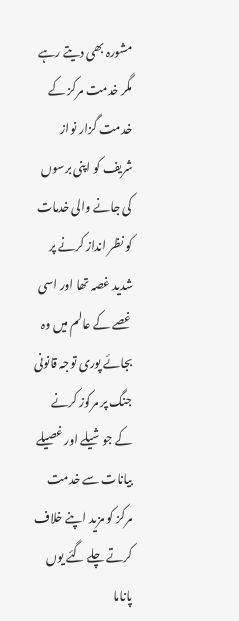مشورہ بھی دیتے رہے مگر خدمت مرکز کے خدمت گزار نواز شریف کو اپنی برسوں کی جانے والی خدمات کو نظر انداز کرنے پر شدید غصہ تھا اور اسی غصے کے عالم میں وہ بجائے پوری توجہ قانونی جنگ پر مرکوز کرنے کے جوشیلے اور غصیلے بیانات سے خدمت مرکز کو مزید اپنے خلاف کرتے چلے گئے یوں پاناما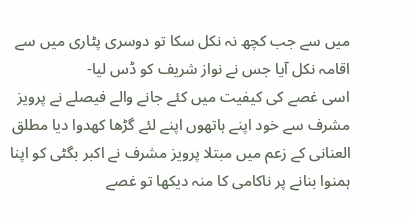میں سے جب کچھ نہ نکل سکا تو دوسری پٹاری میں سے اقامہ نکل آیا جس نے نواز شریف کو ڈس لیا-
اسی غصے کی کیفیت میں کئے جانے والے فیصلے نے پرویز مشرف سے خود اپنے ہاتھوں اپنے لئے گڑھا کھدوا دیا مطلق العنانی کے زعم میں مبتلا پرویز مشرف نے اکبر بگٹی کو اپنا ہمنوا بنانے پر ناکامی کا منہ دیکھا تو غصے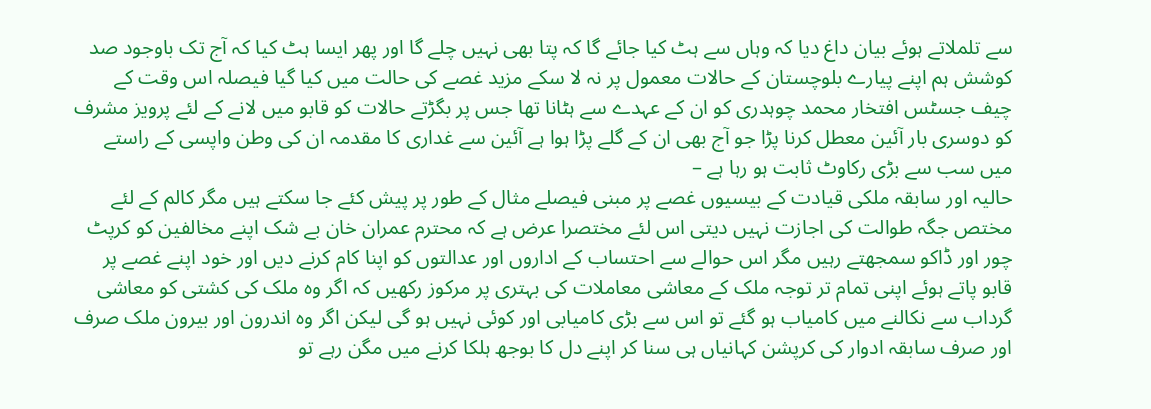سے تلملاتے ہوئے بیان داغ دیا کہ وہاں سے ہٹ کیا جائے گا کہ پتا بھی نہیں چلے گا اور پھر ایسا ہٹ کیا کہ آج تک باوجود صد کوشش ہم اپنے پیارے بلوچستان کے حالات معمول پر نہ لا سکے مزید غصے کی حالت میں کیا گیا فیصلہ اس وقت کے چیف جسٹس افتخار محمد چوہدری کو ان کے عہدے سے ہٹانا تھا جس پر بگڑتے حالات کو قابو میں لانے کے لئے پرویز مشرف کو دوسری بار آئین معطل کرنا پڑا جو آج بھی ان کے گلے پڑا ہوا ہے آئین سے غداری کا مقدمہ ان کی وطن واپسی کے راستے میں سب سے بڑی رکاوٹ ثابت ہو رہا ہے –
حالیہ اور سابقہ ملکی قیادت کے بیسیوں غصے پر مبنی فیصلے مثال کے طور پر پیش کئے جا سکتے ہیں مگر کالم کے لئے مختص جگہ طوالت کی اجازت نہیں دیتی اس لئے مختصرا عرض ہے کہ محترم عمران خان بے شک اپنے مخالفین کو کرپٹ چور اور ڈاکو سمجھتے رہیں مگر اس حوالے سے احتساب کے اداروں اور عدالتوں کو اپنا کام کرنے دیں اور خود اپنے غصے پر قابو پاتے ہوئے اپنی تمام تر توجہ ملک کے معاشی معاملات کی بہتری پر مرکوز رکھیں کہ اگر وہ ملک کی کشتی کو معاشی گرداب سے نکالنے میں کامیاب ہو گئے تو اس سے بڑی کامیابی اور کوئی نہیں ہو گی لیکن اگر وہ اندرون اور بیرون ملک صرف اور صرف سابقہ ادوار کی کرپشن کہانیاں ہی سنا کر اپنے دل کا بوجھ ہلکا کرنے میں مگن رہے تو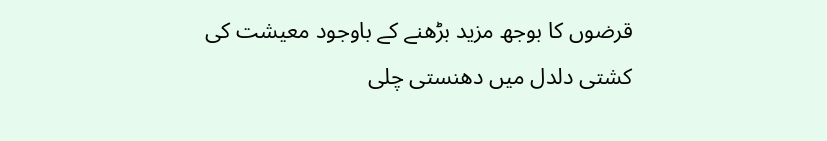قرضوں کا بوجھ مزید بڑھنے کے باوجود معیشت کی کشتی دلدل میں دھنستی چلی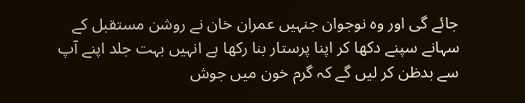جائے گی اور وہ نوجوان جنہیں عمران خان نے روشن مستقبل کے سہانے سپنے دکھا کر اپنا پرستار بنا رکھا ہے انہیں بہت جلد اپنے آپ سے بدظن کر لیں گے کہ گرم خون میں جوش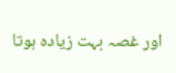اور غصہ بہت زیادہ ہوتا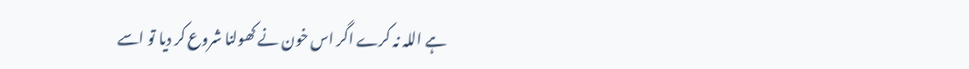ہے اللہ نہ کرے اگر اس خون نے کھولنا شروع کر دیا تو اسے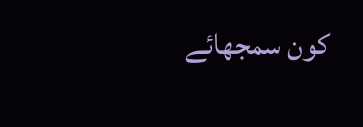کون سمجھائے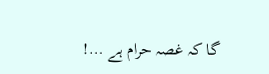گا کہ غصہ حرام ہے …!